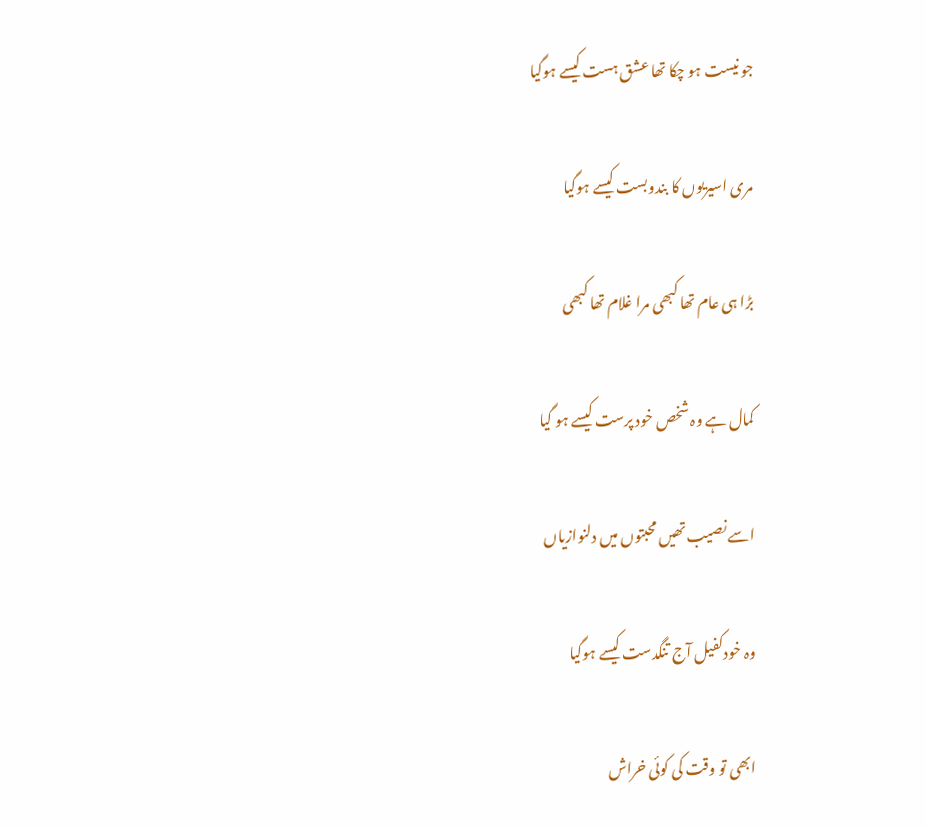جو نیست ہو چکا تھا عشق ہست کیسے ہوگیا

مری اسیریوں کا بندوبست کیسے ہوگیا

بڑا ہی عام تھا کبھی مرا غلام تھا کبھی

کمال ہے وہ شخص خود پرست کیسے ہو گیا

اسے نصیب تھیں محبتوں میں دلنوازیاں

وہ خودکفیل آج تنگدست کیسے ہوگیا

ابھی تو وقت کی کوئی خراش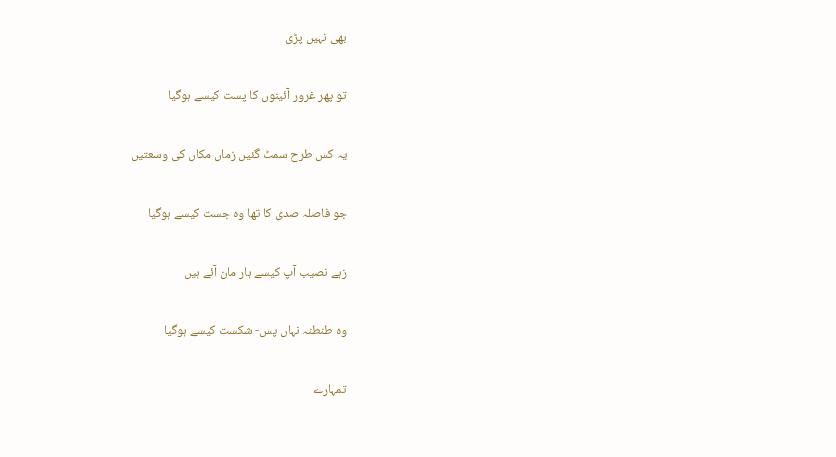بھی نہیں پڑی

تو پھر غرور آئینوں کا پست کیسے ہوگیا

یہ کس طرح سمٹ گئیں زماں مکاں کی وسعتیں

جو فاصلہ صدی کا تھا وہ جست کیسے ہوگیا

زہے نصیب آپ کیسے ہار مان آئے ہیں

وہ طنطنہ نہاں پس- شکست کیسے ہوگیا

تمہارے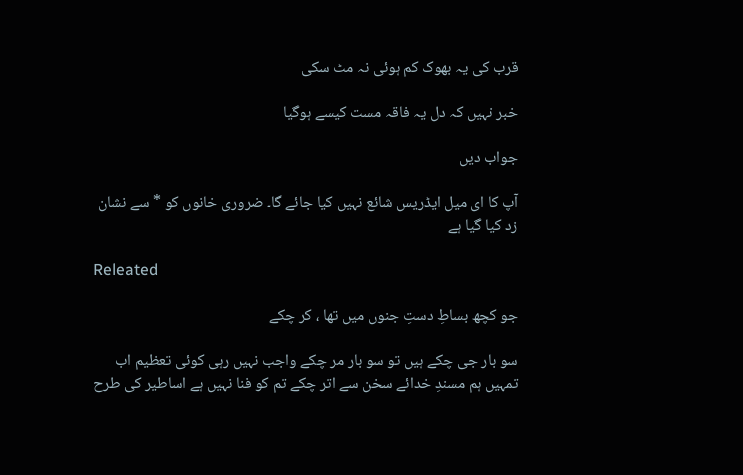قرب کی یہ بھوک کم ہوئی نہ مٹ سکی

خبر نہیں کہ دل یہ فاقہ مست کیسے ہوگیا

جواب دیں

آپ کا ای میل ایڈریس شائع نہیں کیا جائے گا۔ ضروری خانوں کو * سے نشان زد کیا گیا ہے

Releated

جو کچھ بساطِ دستِ جنوں میں تھا ، کر چکے

سو بار جی چکے ہیں تو سو بار مر چکے واجب نہیں رہی کوئی تعظیم اب تمہیں ہم مسندِ خدائے سخن سے اتر چکے تم کو فنا نہیں ہے اساطیر کی طرح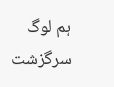ہم لوگ سرگزشت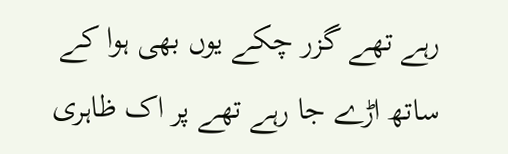رہے تھے گزر چکے یوں بھی ہوا کے ساتھ اڑے جا رہے تھے پر اک ظاہری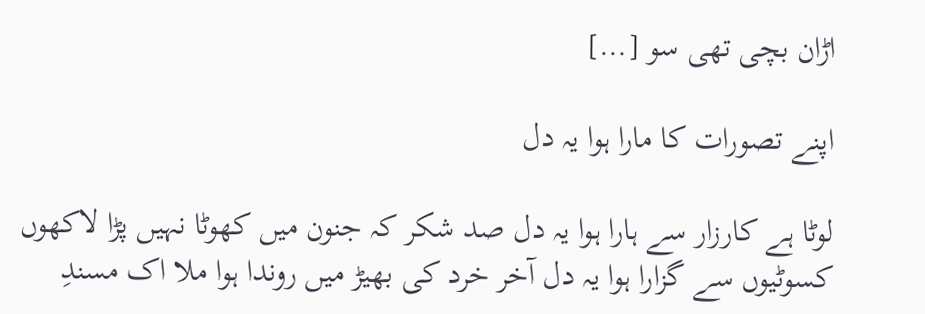اڑان بچی تھی سو […]

اپنے تصورات کا مارا ہوا یہ دل

لوٹا ہے کارزار سے ہارا ہوا یہ دل صد شکر کہ جنون میں کھوٹا نہیں پڑا لاکھوں کسوٹیوں سے گزارا ہوا یہ دل آخر خرد کی بھیڑ میں روندا ہوا ملا اک مسندِ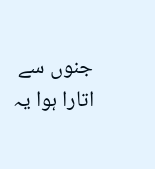جنوں سے اتارا ہوا یہ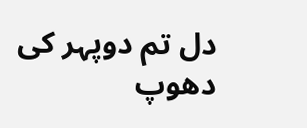دل تم دوپہر کی دھوپ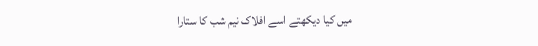میں کیا دیکھتے اسے افلاک نیم شب کا ستارا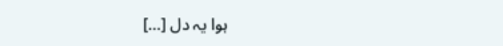ہوا یہ دل […]